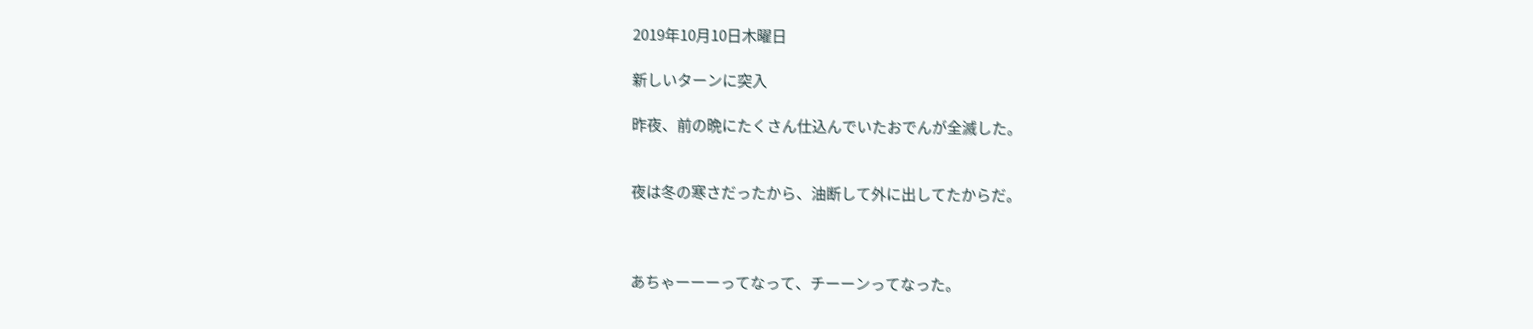2019年10月10日木曜日

新しいターンに突入

昨夜、前の晩にたくさん仕込んでいたおでんが全滅した。


夜は冬の寒さだったから、油断して外に出してたからだ。



あちゃーーーってなって、チーーンってなった。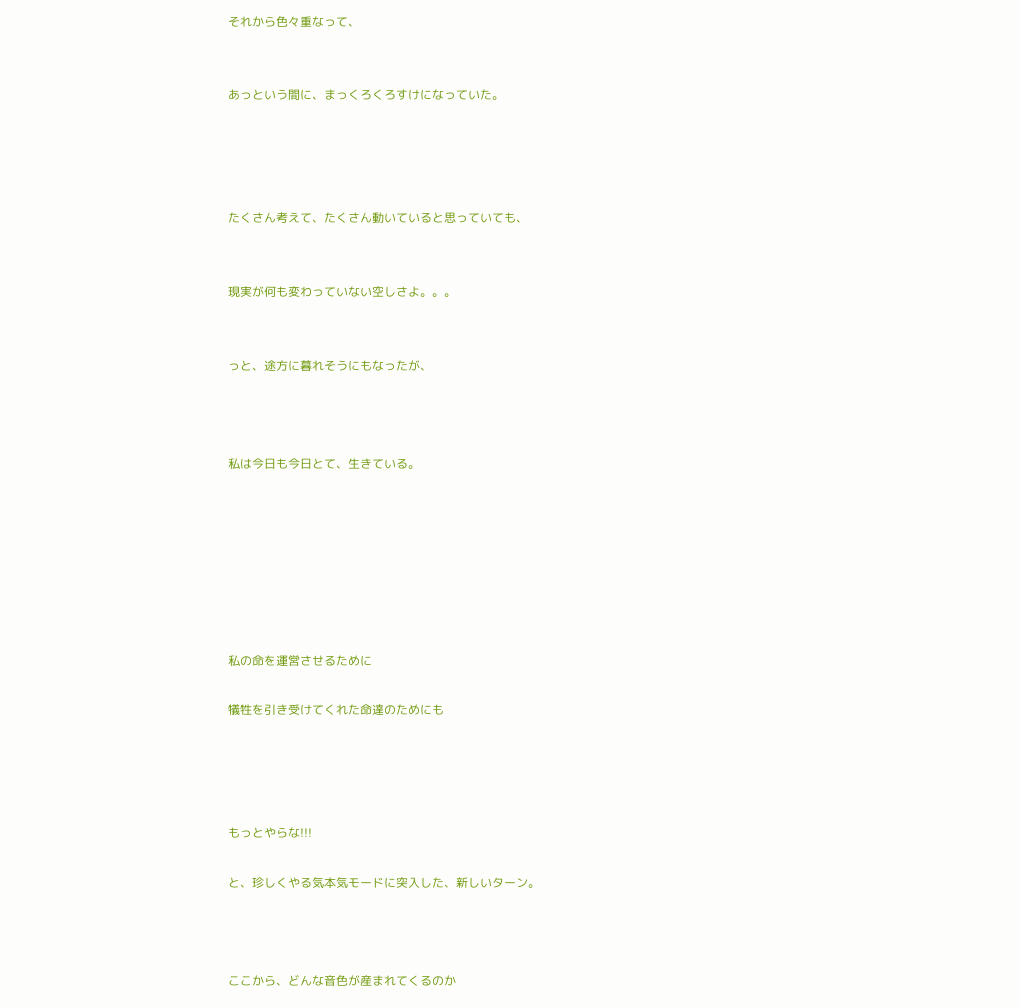それから色々重なって、


あっという間に、まっくろくろすけになっていた。




たくさん考えて、たくさん動いていると思っていても、


現実が何も変わっていない空しさよ。。。


っと、途方に暮れそうにもなったが、



私は今日も今日とて、生きている。







私の命を運営させるために

犠牲を引き受けてくれた命達のためにも




もっとやらな!!!

と、珍しくやる気本気モードに突入した、新しいターン。



ここから、どんな音色が産まれてくるのか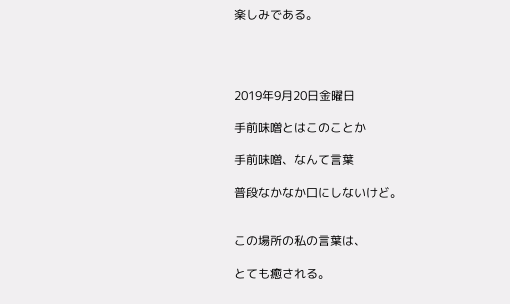楽しみである。




2019年9月20日金曜日

手前味噌とはこのことか

手前味噌、なんて言葉

普段なかなか口にしないけど。


この場所の私の言葉は、

とても癒される。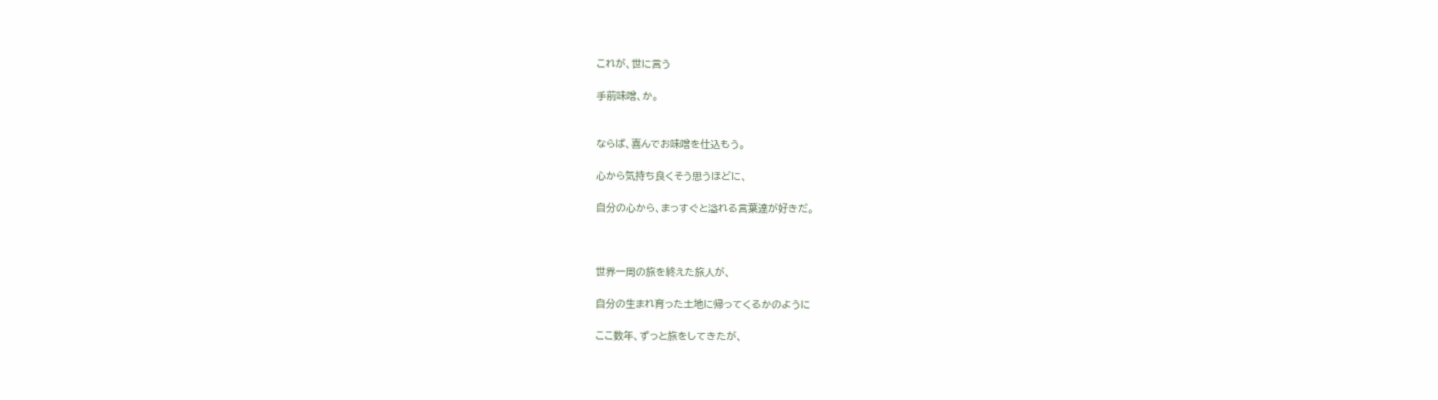これが、世に言う

手前味噌、か。


ならば、喜んでお味噌を仕込もう。

心から気持ち良くそう思うほどに、

自分の心から、まっすぐと溢れる言葉達が好きだ。



世界一周の旅を終えた旅人が、

自分の生まれ育った土地に帰ってくるかのように

ここ数年、ずっと旅をしてきたが、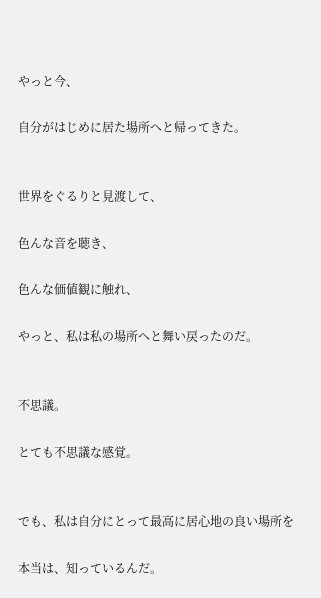やっと今、

自分がはじめに居た場所へと帰ってきた。


世界をぐるりと見渡して、

色んな音を聴き、

色んな価値観に触れ、

やっと、私は私の場所へと舞い戻ったのだ。


不思議。

とても不思議な感覚。


でも、私は自分にとって最高に居心地の良い場所を

本当は、知っているんだ。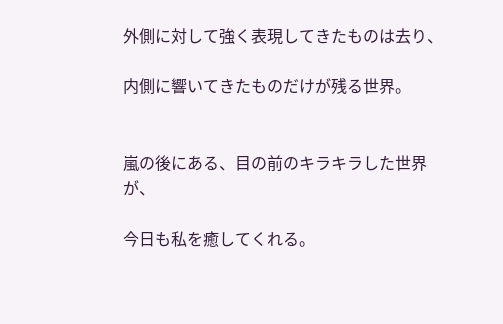外側に対して強く表現してきたものは去り、

内側に響いてきたものだけが残る世界。


嵐の後にある、目の前のキラキラした世界が、

今日も私を癒してくれる。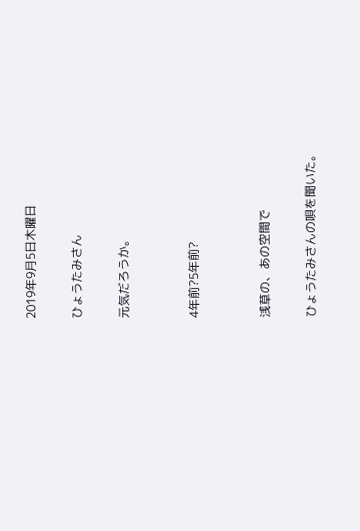2019年9月5日木曜日

ひょうたみさん

元気だろうか。


4年前?5年前?


浅草の、あの空間で

ひょうたみさんの唄を聞いた。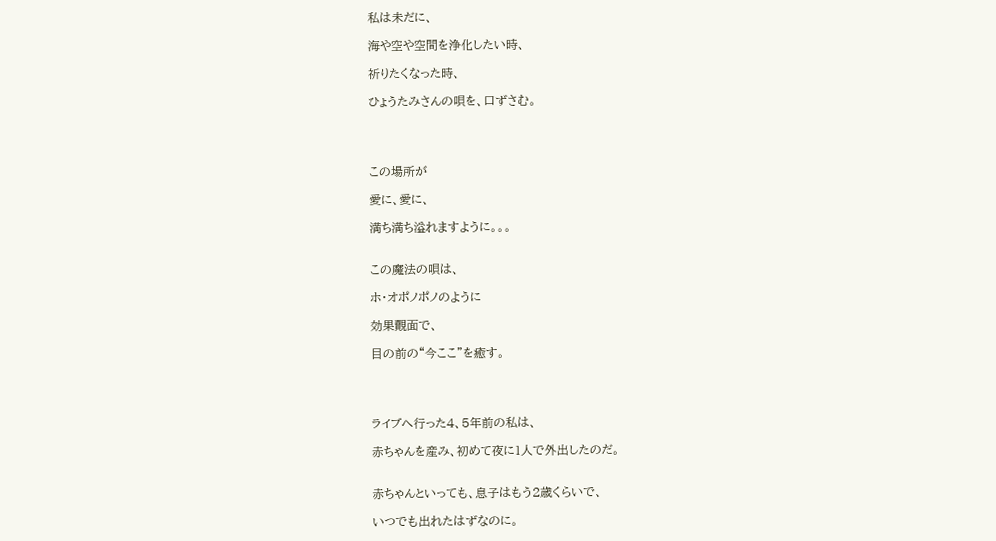私は未だに、

海や空や空間を浄化したい時、

祈りたくなった時、

ひょうたみさんの唄を、口ずさむ。




この場所が

愛に、愛に、

満ち満ち溢れますように。。。


この魔法の唄は、

ホ・オポノポノのように

効果覿面で、

目の前の“今ここ”を癒す。




ライブへ行った4、5年前の私は、

赤ちゃんを産み、初めて夜に1人で外出したのだ。


赤ちゃんといっても、息子はもう2歳くらいで、

いつでも出れたはずなのに。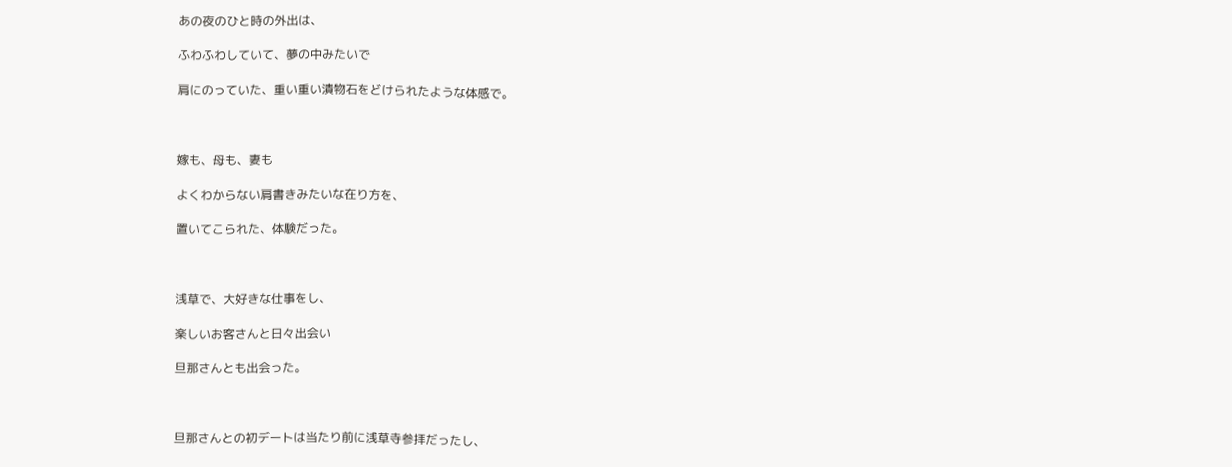あの夜のひと時の外出は、

ふわふわしていて、夢の中みたいで

肩にのっていた、重い重い漬物石をどけられたような体感で。



嫁も、母も、妻も

よくわからない肩書きみたいな在り方を、

置いてこられた、体験だった。



浅草で、大好きな仕事をし、

楽しいお客さんと日々出会い

旦那さんとも出会った。



旦那さんとの初デートは当たり前に浅草寺参拝だったし、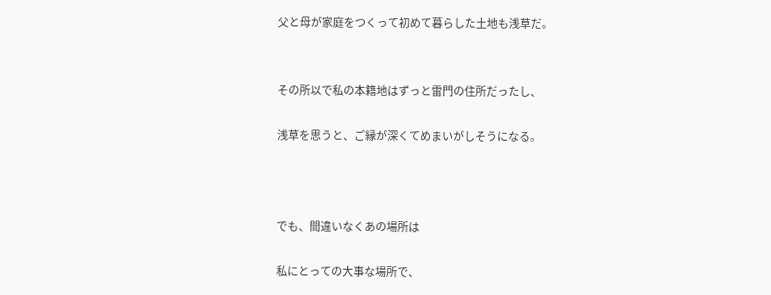父と母が家庭をつくって初めて暮らした土地も浅草だ。


その所以で私の本籍地はずっと雷門の住所だったし、

浅草を思うと、ご縁が深くてめまいがしそうになる。



でも、間違いなくあの場所は

私にとっての大事な場所で、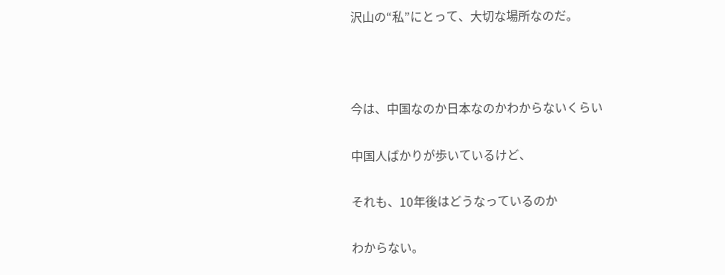沢山の“私”にとって、大切な場所なのだ。



今は、中国なのか日本なのかわからないくらい

中国人ばかりが歩いているけど、

それも、10年後はどうなっているのか

わからない。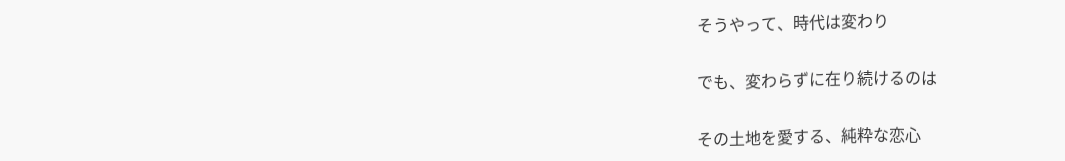そうやって、時代は変わり

でも、変わらずに在り続けるのは

その土地を愛する、純粋な恋心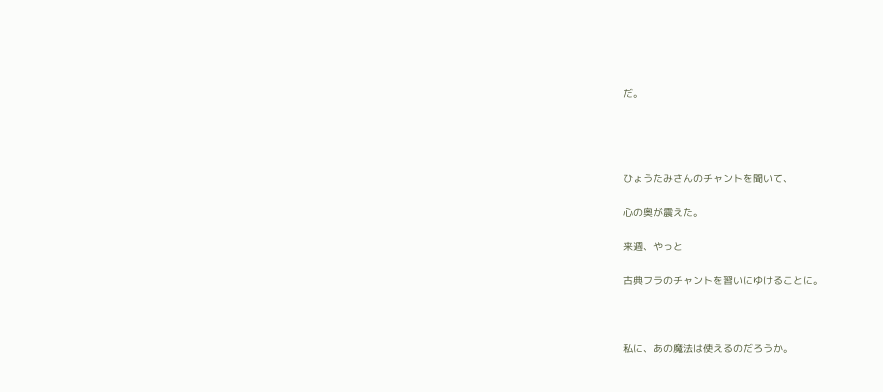だ。




ひょうたみさんのチャントを聞いて、

心の奥が震えた。

来週、やっと

古典フラのチャントを習いにゆけることに。



私に、あの魔法は使えるのだろうか。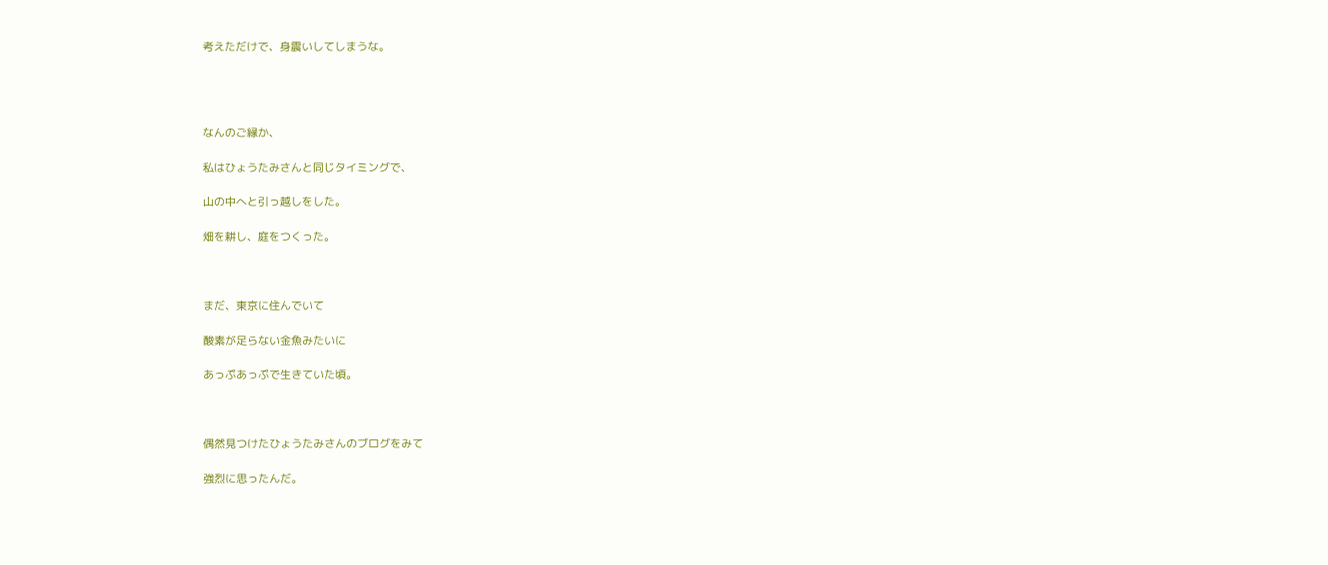考えただけで、身震いしてしまうな。




なんのご縁か、

私はひょうたみさんと同じタイミングで、

山の中へと引っ越しをした。

畑を耕し、庭をつくった。



まだ、東京に住んでいて

酸素が足らない金魚みたいに

あっぷあっぷで生きていた頃。



偶然見つけたひょうたみさんのブログをみて

強烈に思ったんだ。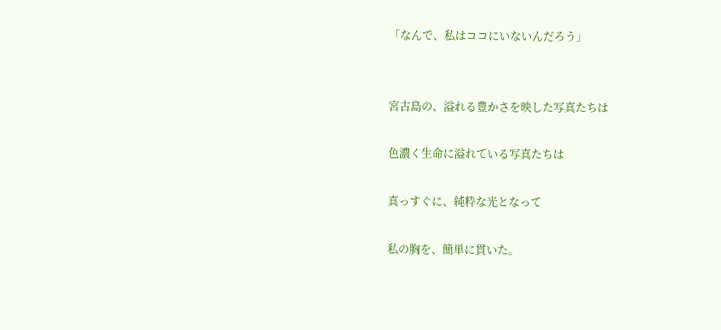「なんで、私はココにいないんだろう」


宮古島の、溢れる豊かさを映した写真たちは

色濃く生命に溢れている写真たちは

真っすぐに、純粋な光となって

私の胸を、簡単に貫いた。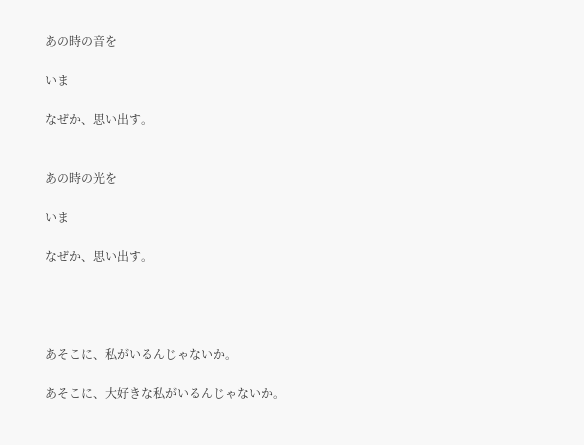あの時の音を

いま

なぜか、思い出す。


あの時の光を

いま

なぜか、思い出す。




あそこに、私がいるんじゃないか。

あそこに、大好きな私がいるんじゃないか。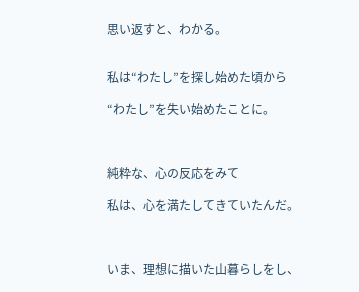思い返すと、わかる。


私は“わたし”を探し始めた頃から

“わたし”を失い始めたことに。



純粋な、心の反応をみて

私は、心を満たしてきていたんだ。



いま、理想に描いた山暮らしをし、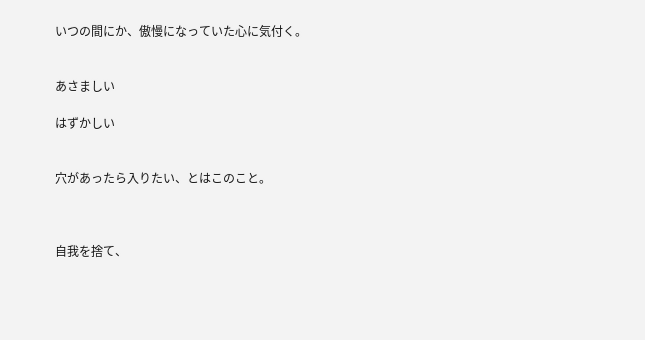いつの間にか、傲慢になっていた心に気付く。


あさましい

はずかしい


穴があったら入りたい、とはこのこと。



自我を捨て、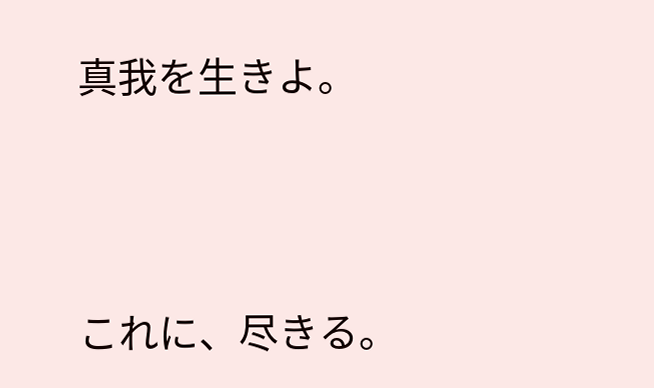真我を生きよ。



これに、尽きる。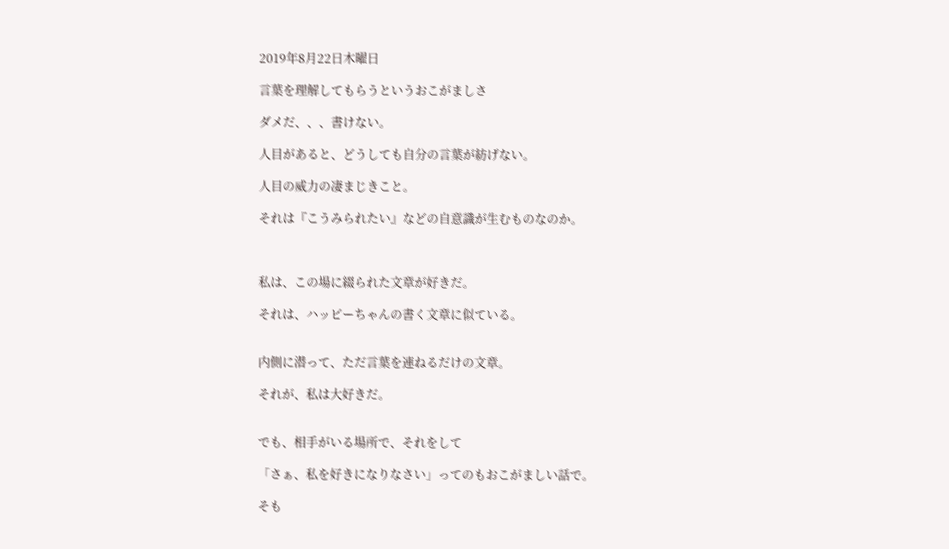2019年8月22日木曜日

言葉を理解してもらうというおこがましさ

ダメだ、、、書けない。

人目があると、どうしても自分の言葉が紡げない。

人目の威力の凄まじきこと。

それは『こうみられたい』などの自意識が生むものなのか。



私は、この場に綴られた文章が好きだ。

それは、ハッピーちゃんの書く文章に似ている。


内側に潜って、ただ言葉を連ねるだけの文章。

それが、私は大好きだ。


でも、相手がいる場所で、それをして

「さぁ、私を好きになりなさい」ってのもおこがましい話で。

そも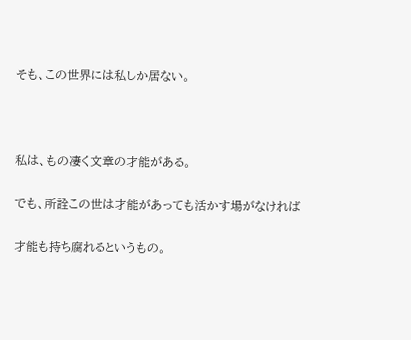そも、この世界には私しか居ない。



私は、もの凄く文章の才能がある。

でも、所詮この世は才能があっても活かす場がなければ

才能も持ち腐れるというもの。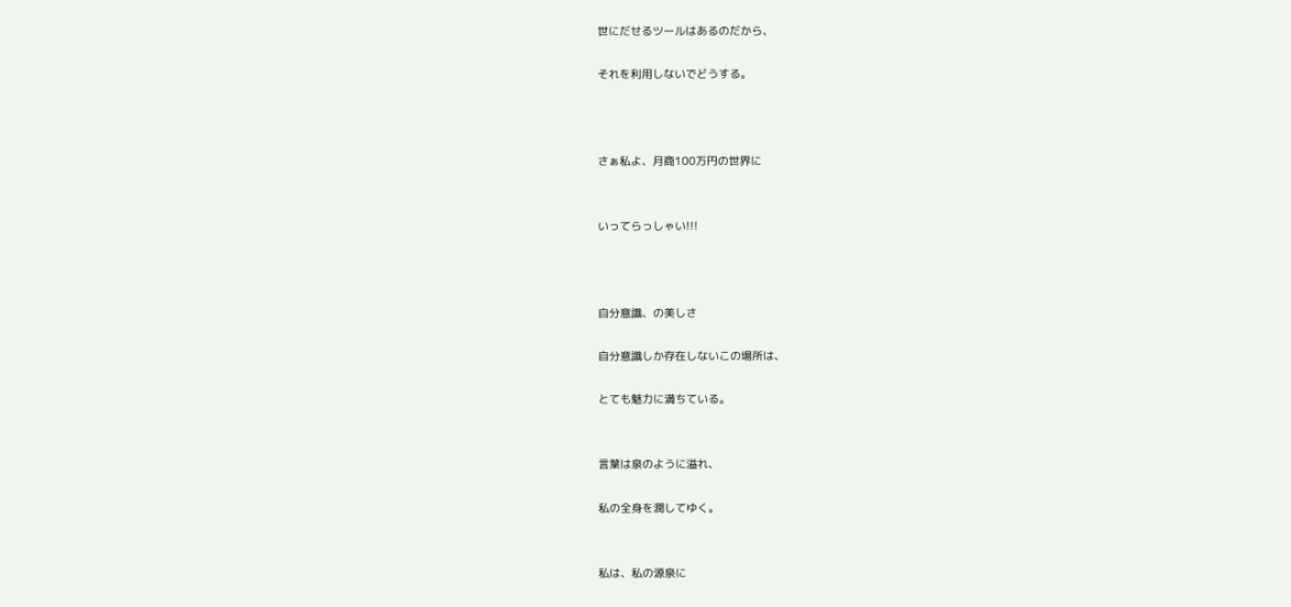世にだせるツールはあるのだから、

それを利用しないでどうする。



さぁ私よ、月商100万円の世界に


いってらっしゃい!!!



自分意識、の美しさ

自分意識しか存在しないこの場所は、

とても魅力に満ちている。


言葉は泉のように溢れ、

私の全身を潤してゆく。


私は、私の源泉に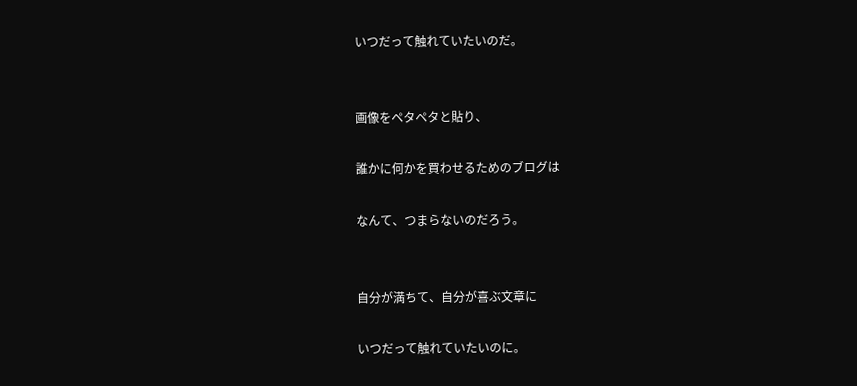いつだって触れていたいのだ。


画像をペタペタと貼り、

誰かに何かを買わせるためのブログは

なんて、つまらないのだろう。


自分が満ちて、自分が喜ぶ文章に

いつだって触れていたいのに。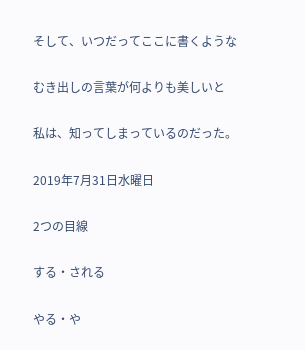そして、いつだってここに書くような

むき出しの言葉が何よりも美しいと

私は、知ってしまっているのだった。

2019年7月31日水曜日

2つの目線

する・される

やる・や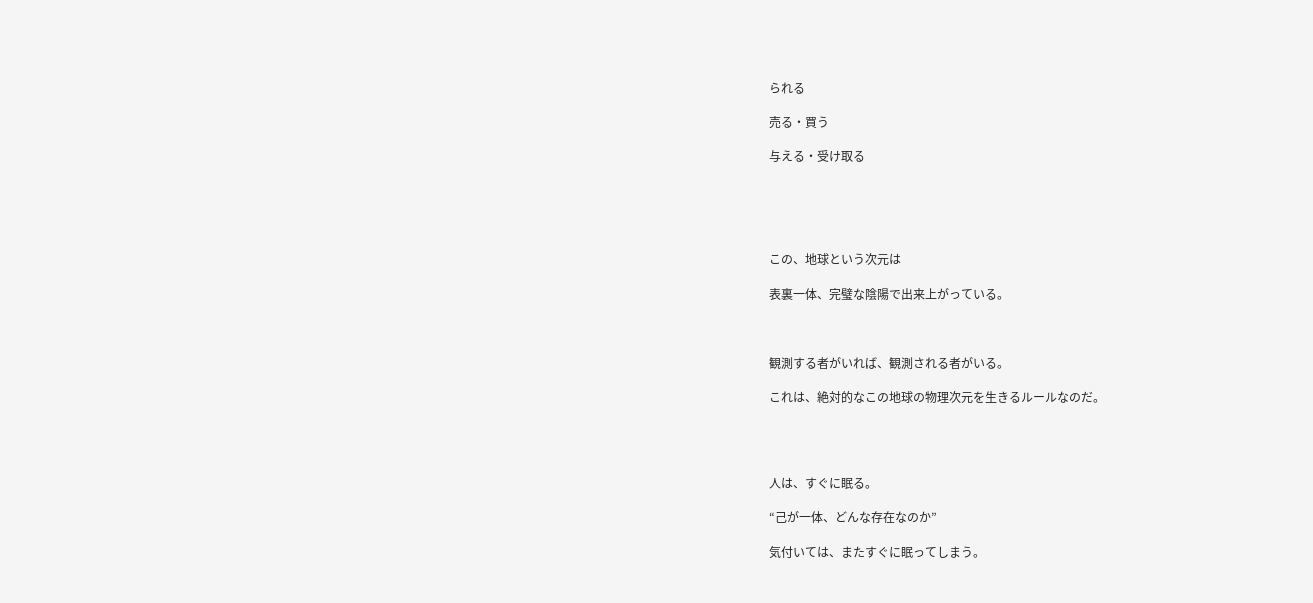られる

売る・買う

与える・受け取る





この、地球という次元は

表裏一体、完璧な陰陽で出来上がっている。



観測する者がいれば、観測される者がいる。

これは、絶対的なこの地球の物理次元を生きるルールなのだ。




人は、すぐに眠る。

“己が一体、どんな存在なのか”

気付いては、またすぐに眠ってしまう。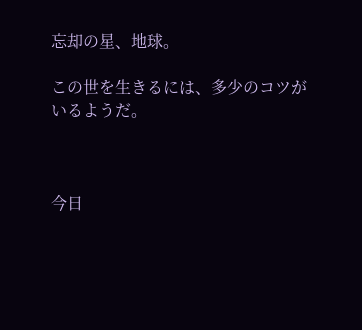忘却の星、地球。

この世を生きるには、多少のコツがいるようだ。



今日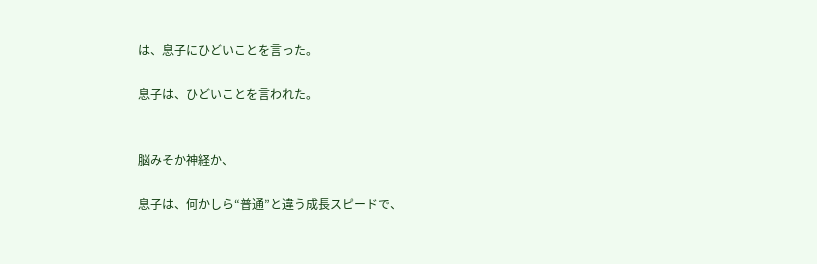は、息子にひどいことを言った。

息子は、ひどいことを言われた。


脳みそか神経か、

息子は、何かしら“普通”と違う成長スピードで、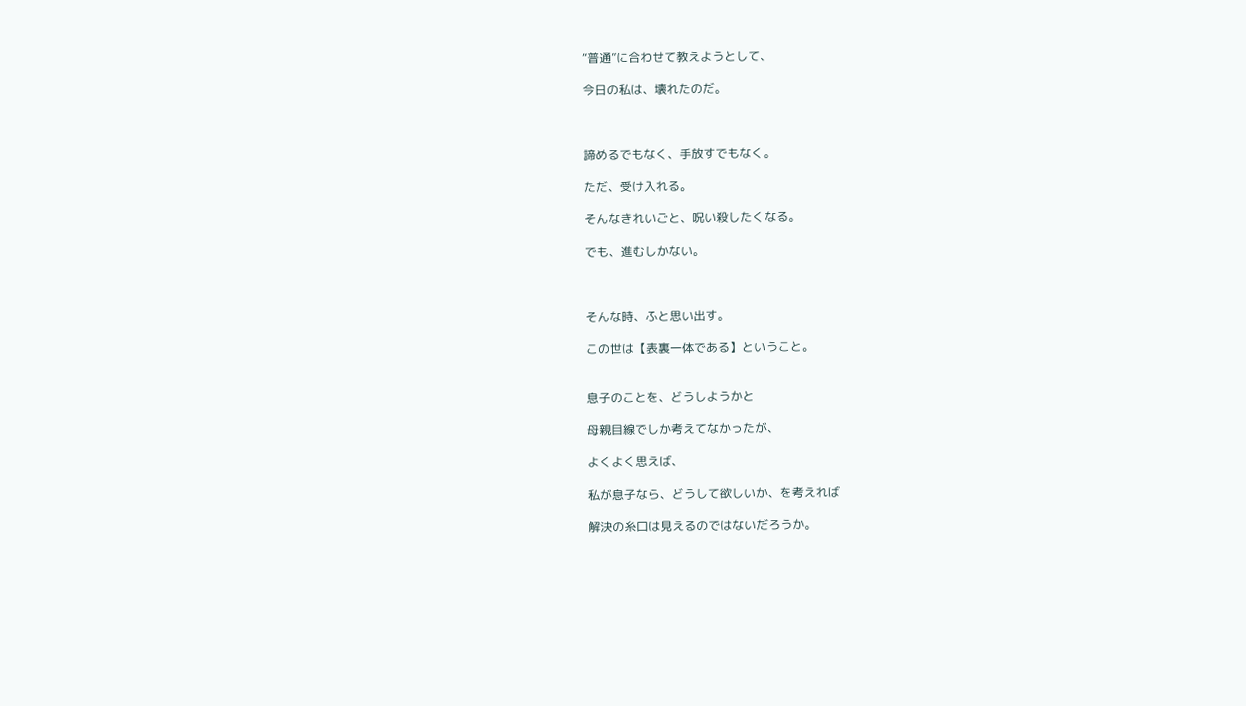“普通”に合わせて教えようとして、

今日の私は、壊れたのだ。



諦めるでもなく、手放すでもなく。

ただ、受け入れる。

そんなきれいごと、呪い殺したくなる。

でも、進むしかない。



そんな時、ふと思い出す。

この世は【表裏一体である】ということ。


息子のことを、どうしようかと

母親目線でしか考えてなかったが、

よくよく思えば、

私が息子なら、どうして欲しいか、を考えれば

解決の糸口は見えるのではないだろうか。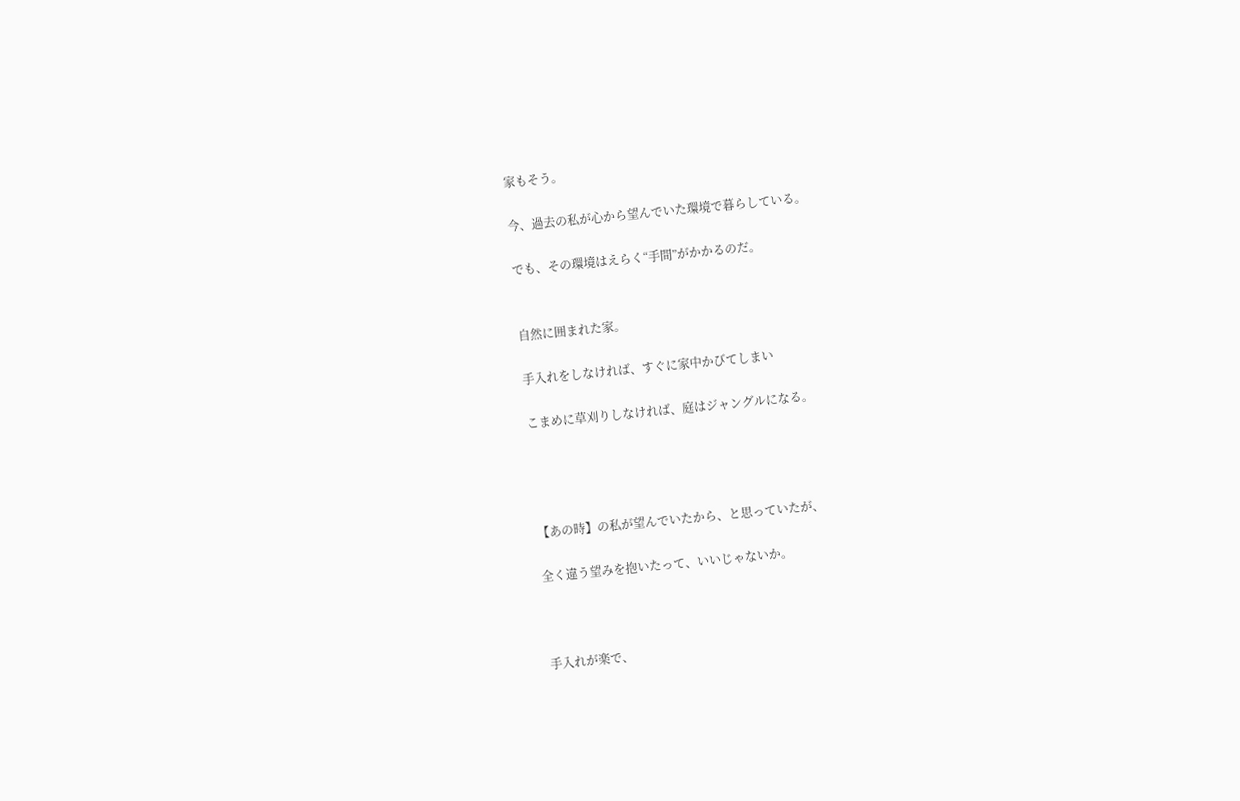家もそう。

今、過去の私が心から望んでいた環境で暮らしている。

でも、その環境はえらく“手間”がかかるのだ。


自然に囲まれた家。

手入れをしなければ、すぐに家中かびてしまい

こまめに草刈りしなければ、庭はジャングルになる。




【あの時】の私が望んでいたから、と思っていたが、

全く違う望みを抱いたって、いいじゃないか。



手入れが楽で、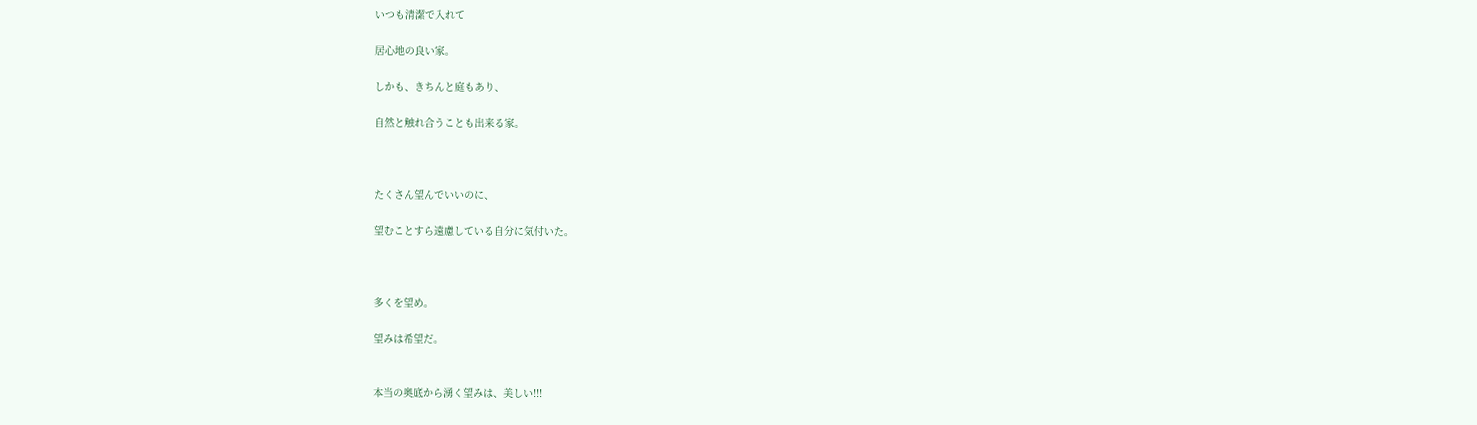いつも清潔で入れて

居心地の良い家。

しかも、きちんと庭もあり、

自然と触れ合うことも出来る家。



たくさん望んでいいのに、

望むことすら遠慮している自分に気付いた。



多くを望め。

望みは希望だ。


本当の奥底から湧く望みは、美しい!!!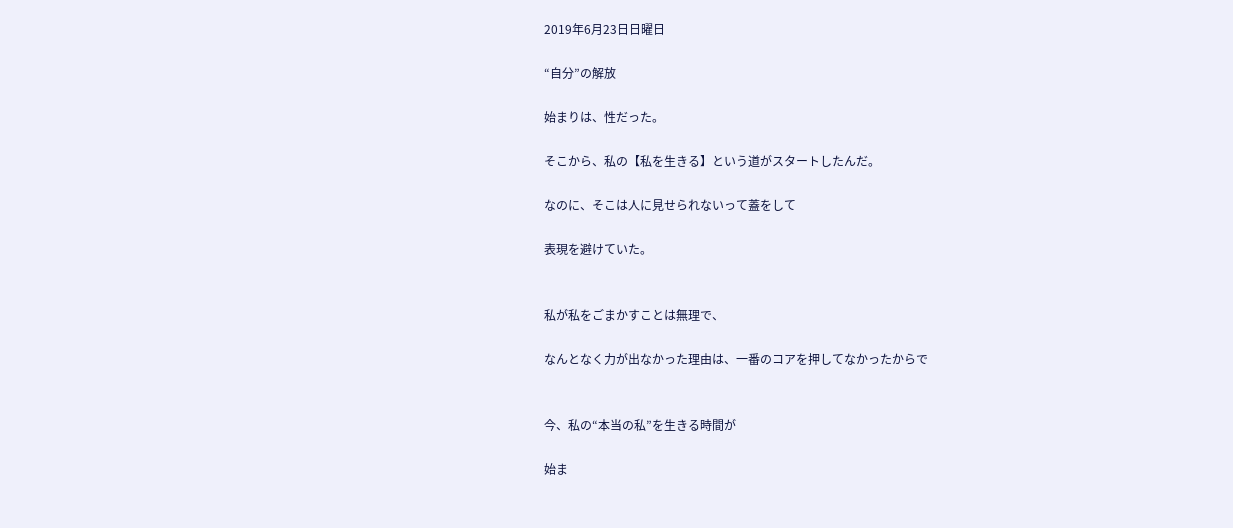2019年6月23日日曜日

“自分”の解放

始まりは、性だった。

そこから、私の【私を生きる】という道がスタートしたんだ。

なのに、そこは人に見せられないって蓋をして

表現を避けていた。


私が私をごまかすことは無理で、

なんとなく力が出なかった理由は、一番のコアを押してなかったからで


今、私の“本当の私”を生きる時間が

始ま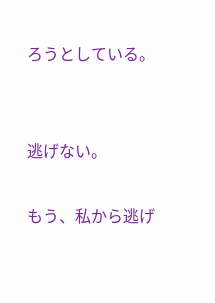ろうとしている。


逃げない。

もう、私から逃げ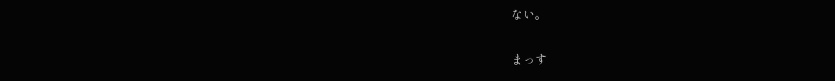ない。

まっす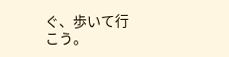ぐ、歩いて行こう。